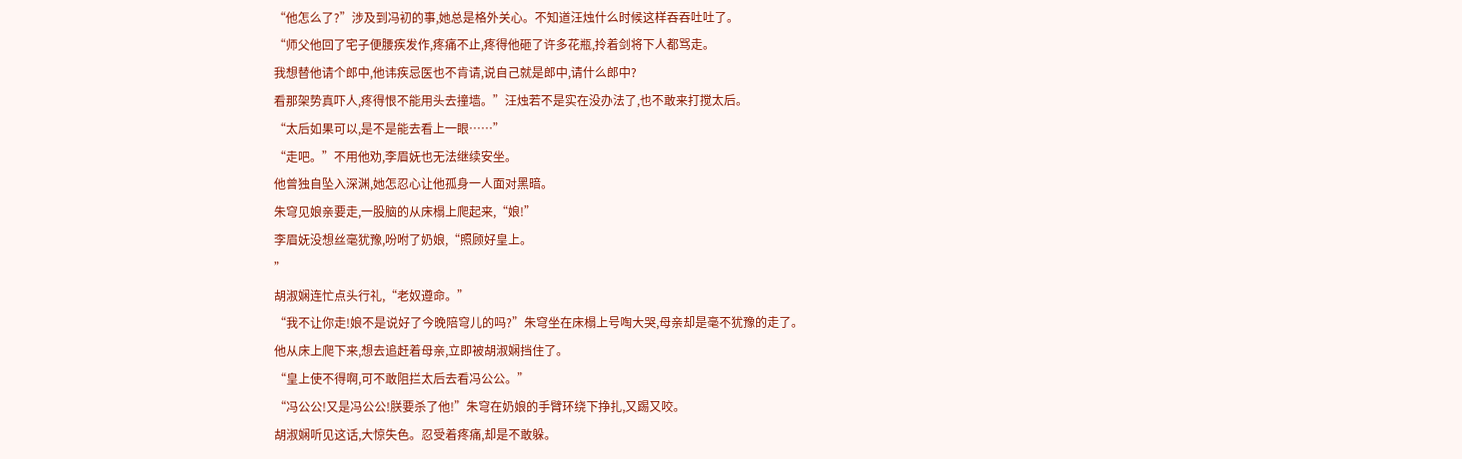“他怎么了?”涉及到冯初的事,她总是格外关心。不知道汪烛什么时候这样吞吞吐吐了。
“师父他回了宅子便腰疾发作,疼痛不止,疼得他砸了许多花瓶,拎着剑将下人都骂走。
我想替他请个郎中,他讳疾忌医也不肯请,说自己就是郎中,请什么郎中?
看那架势真吓人,疼得恨不能用头去撞墙。”汪烛若不是实在没办法了,也不敢来打搅太后。
“太后如果可以,是不是能去看上一眼……”
“走吧。”不用他劝,李眉妩也无法继续安坐。
他曾独自坠入深渊,她怎忍心让他孤身一人面对黑暗。
朱穹见娘亲要走,一股脑的从床榻上爬起来,“娘!”
李眉妩没想丝毫犹豫,吩咐了奶娘,“照顾好皇上。
”
胡淑娴连忙点头行礼,“老奴遵命。”
“我不让你走!娘不是说好了今晚陪穹儿的吗?”朱穹坐在床榻上号啕大哭,母亲却是毫不犹豫的走了。
他从床上爬下来,想去追赶着母亲,立即被胡淑娴挡住了。
“皇上使不得啊,可不敢阻拦太后去看冯公公。”
“冯公公!又是冯公公!朕要杀了他!”朱穹在奶娘的手臂环绕下挣扎,又踢又咬。
胡淑娴听见这话,大惊失色。忍受着疼痛,却是不敢躲。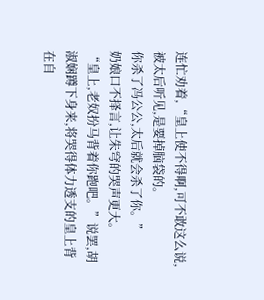连忙劝着,“皇上使不得啊,可不敢这么说,被太后听见,是要掉脑袋的。
你杀了冯公公,太后就会杀了你。”
奶娘口不择言,让朱穹的哭声更大。
“皇上,老奴扮马背着你跑吧。”说罢,胡淑娴蹲下身来,将哭得体力透支的皇上背在自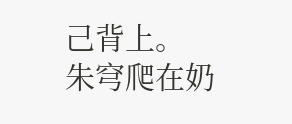己背上。
朱穹爬在奶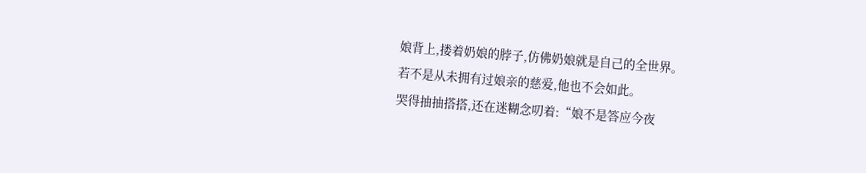娘背上,搂着奶娘的脖子,仿佛奶娘就是自己的全世界。
若不是从未拥有过娘亲的慈爱,他也不会如此。
哭得抽抽搭搭,还在迷糊念叨着:“娘不是答应今夜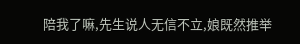陪我了嘛,先生说人无信不立,娘既然推举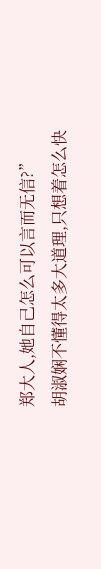郑大人,她自己怎么可以言而无信?”
胡淑娴不懂得太多大道理,只想着怎么快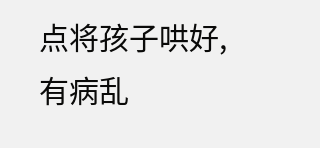点将孩子哄好,有病乱